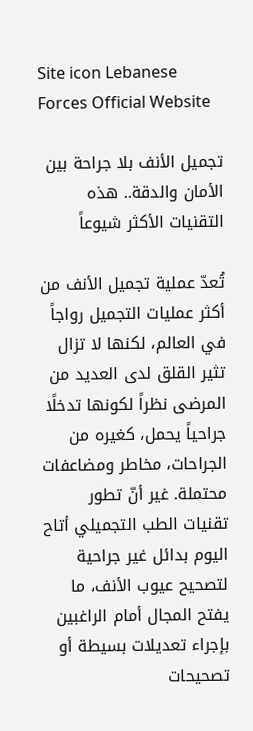Site icon Lebanese Forces Official Website

تجميل الأنف بلا جراحة بين الأمان والدقة.. هذه التقنيات الأكثر شيوعاً

تُعدّ عملية تجميل الأنف من أكثر عمليات التجميل رواجاً في العالم، لكنها لا تزال تثير القلق لدى العديد من المرضى نظراً لكونها تدخلًا جراحياً يحمل، كغيره من الجراحات، مخاطر ومضاعفات محتملة. غير أنّ تطور تقنيات الطب التجميلي أتاح اليوم بدائل غير جراحية لتصحيح عيوب الأنف، ما يفتح المجال أمام الراغبين بإجراء تعديلات بسيطة أو تصحيحات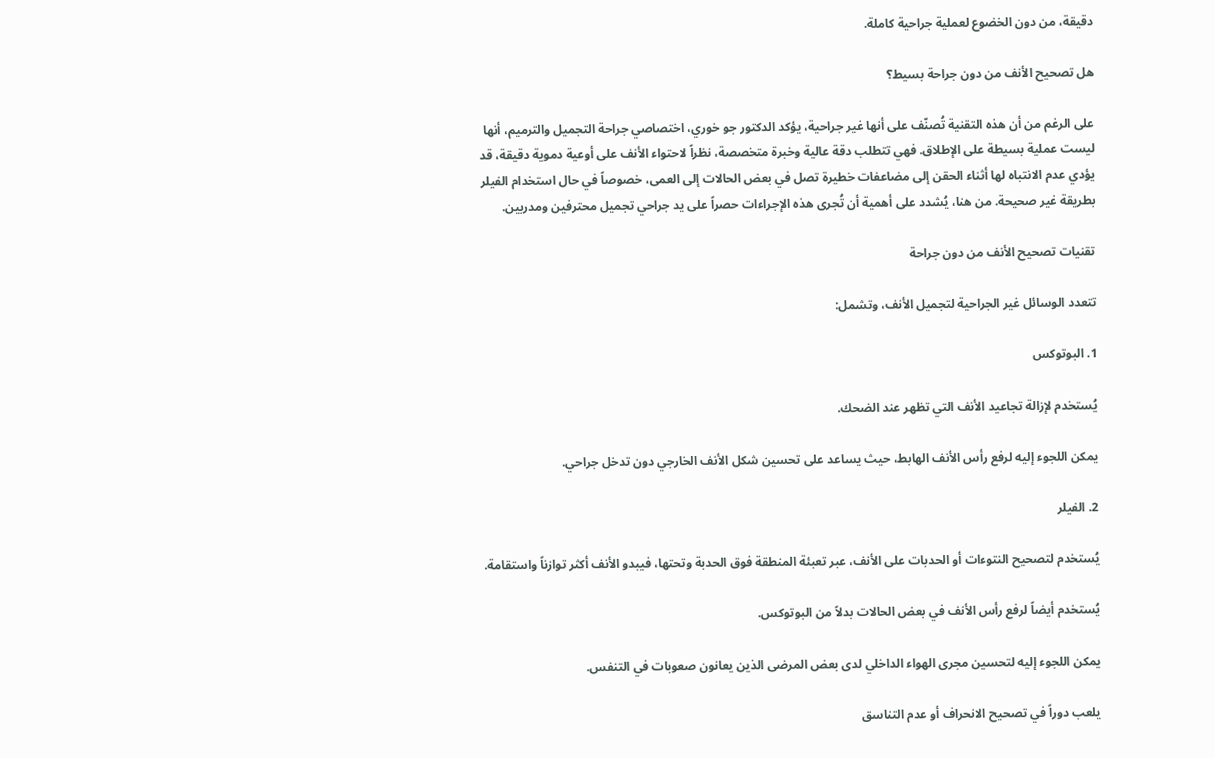دقيقة، من دون الخضوع لعملية جراحية كاملة.

هل تصحيح الأنف من دون جراحة بسيط؟

على الرغم من أن هذه التقنية تُصنّف على أنها غير جراحية، يؤكد الدكتور جو خوري، اختصاصي جراحة التجميل والترميم، أنها ليست عملية بسيطة على الإطلاق. فهي تتطلب دقة عالية وخبرة متخصصة، نظراً لاحتواء الأنف على أوعية دموية دقيقة، قد يؤدي عدم الانتباه لها أثناء الحقن إلى مضاعفات خطيرة تصل في بعض الحالات إلى العمى، خصوصاً في حال استخدام الفيلر بطريقة غير صحيحة. من هنا، يُشدد على أهمية أن تُجرى هذه الإجراءات حصراً على يد جراحي تجميل محترفين ومدربين.

تقنيات تصحيح الأنف من دون جراحة

تتعدد الوسائل غير الجراحية لتجميل الأنف، وتشمل:

1. البوتوكس

يُستخدم لإزالة تجاعيد الأنف التي تظهر عند الضحك.

يمكن اللجوء إليه لرفع رأس الأنف الهابط، حيث يساعد على تحسين شكل الأنف الخارجي دون تدخل جراحي.

2. الفيلر

يُستخدم لتصحيح النتوءات أو الحدبات على الأنف، عبر تعبئة المنطقة فوق الحدبة وتحتها، فيبدو الأنف أكثر توازناً واستقامة.

يُستخدم أيضاً لرفع رأس الأنف في بعض الحالات بدلاً من البوتوكس.

يمكن اللجوء إليه لتحسين مجرى الهواء الداخلي لدى بعض المرضى الذين يعانون صعوبات في التنفس.

يلعب دوراً في تصحيح الانحراف أو عدم التناسق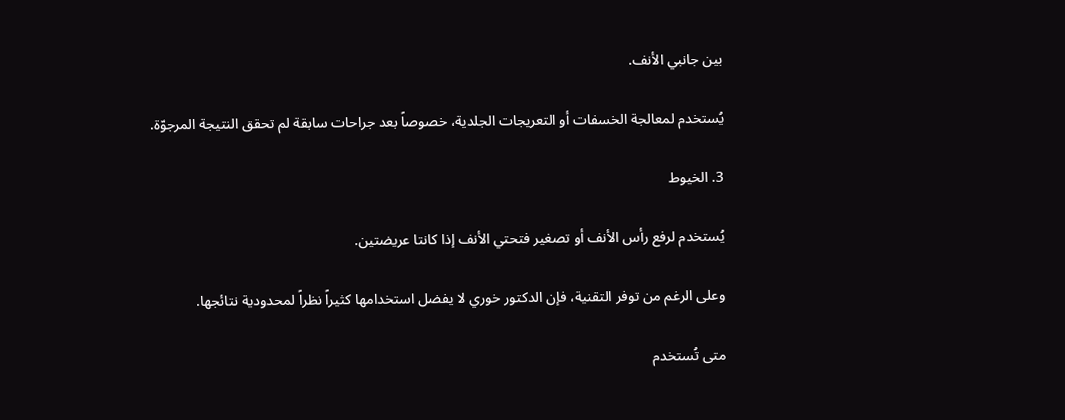بين جانبي الأنف.

يُستخدم لمعالجة الخسفات أو التعريجات الجلدية، خصوصاً بعد جراحات سابقة لم تحقق النتيجة المرجوّة.

3. الخيوط

يُستخدم لرفع رأس الأنف أو تصغير فتحتي الأنف إذا كانتا عريضتين.

وعلى الرغم من توفر التقنية، فإن الدكتور خوري لا يفضل استخدامها كثيراً نظراً لمحدودية نتائجها.

متى تُستخدم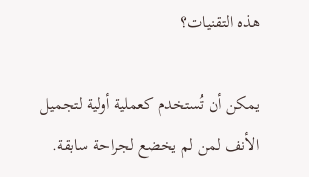هذه التقنيات؟

يمكن أن تُستخدم كعملية أولية لتجميل الأنف لمن لم يخضع لجراحة سابقة.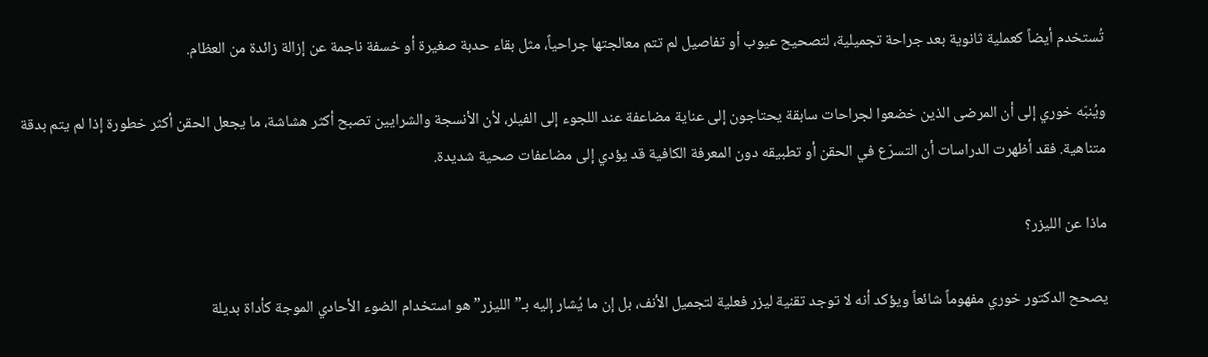تُستخدم أيضاً كعملية ثانوية بعد جراحة تجميلية، لتصحيح عيوب أو تفاصيل لم تتم معالجتها جراحياً، مثل بقاء حدبة صغيرة أو خسفة ناجمة عن إزالة زائدة من العظام.

ويُنبّه خوري إلى أن المرضى الذين خضعوا لجراحات سابقة يحتاجون إلى عناية مضاعفة عند اللجوء إلى الفيلر، لأن الأنسجة والشرايين تصبح أكثر هشاشة، ما يجعل الحقن أكثر خطورة إذا لم يتم بدقة متناهية. فقد أظهرت الدراسات أن التسرّع في الحقن أو تطبيقه دون المعرفة الكافية قد يؤدي إلى مضاعفات صحية شديدة.

ماذا عن الليزر؟

يصحح الدكتور خوري مفهوماً شائعاً ويؤكد أنه لا توجد تقنية ليزر فعلية لتجميل الأنف، بل إن ما يُشار إليه بـ”الليزر” هو استخدام الضوء الأحادي الموجة كأداة بديلة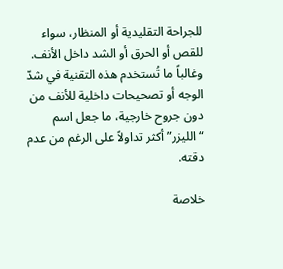للجراحة التقليدية أو المنظار، سواء للقص أو الحرق أو الشد داخل الأنف. وغالباً ما تُستخدم هذه التقنية في شدّ الوجه أو تصحيحات داخلية للأنف من دون جروح خارجية، ما جعل اسم “الليزر” أكثر تداولاً على الرغم من عدم دقته.

خلاصة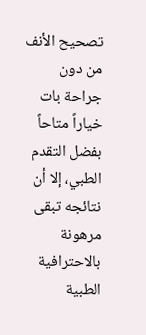تصحيح الأنف من دون جراحة بات خياراً متاحاً بفضل التقدم الطبي، إلا أن نتائجه تبقى مرهونة بالاحترافية الطبية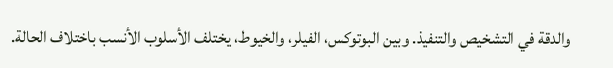والدقة في التشخيص والتنفيذ. وبين البوتوكس، الفيلر، والخيوط، يختلف الأسلوب الأنسب باختلاف الحالة.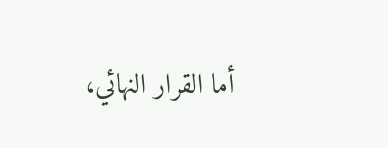أما القرار النهائي،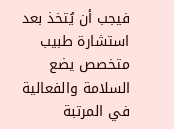فيجب أن يُتخذ بعد استشارة طبيب متخصص يضع السلامة والفعالية في المرتبة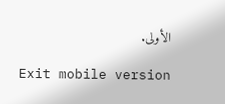الأولى.

Exit mobile version